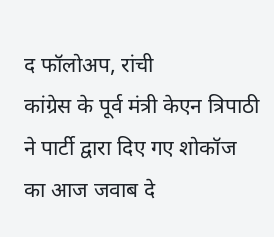द फॉलोअप, रांची
कांग्रेस के पूर्व मंत्री केएन त्रिपाठी ने पार्टी द्वारा दिए गए शोकॉज का आज जवाब दे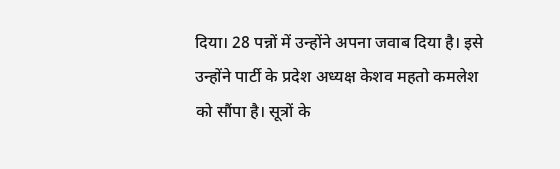दिया। 28 पन्नों में उन्होंने अपना जवाब दिया है। इसे उन्होंने पार्टी के प्रदेश अध्यक्ष केशव महतो कमलेश को सौंपा है। सूत्रों के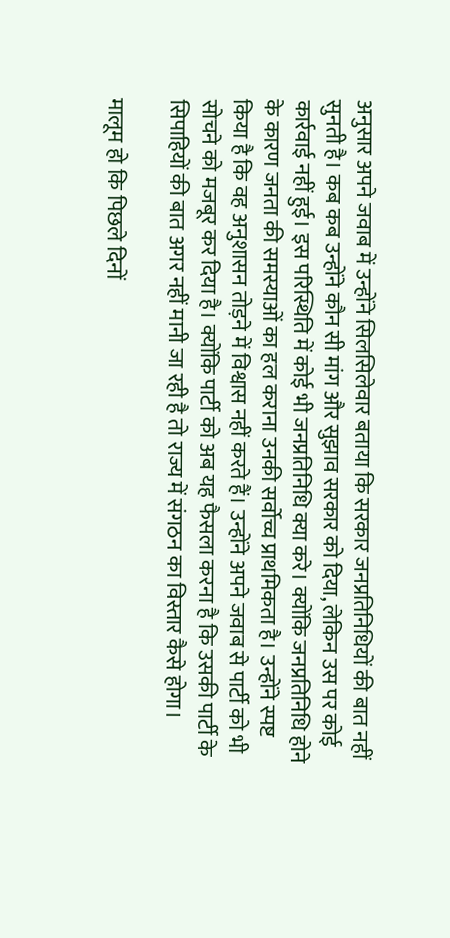अनुसार अपने जवाब में उन्होंने सिलसिलेवार बताया कि सरकार जनप्रतिनिधियों की बात नहीं सुनती है। कब कब उन्होंने कौन सी मांग और सुझाव सरकार को दिया, लेकिन उस पर कोई कार्रवाई नहीं हुई। इस परिस्थिति में कोई भी जनप्रतिनिधि क्या करे। क्योंकि जनप्रतिनिधि होने के कारण जनता की समस्याओं का हल कराना उनकी सर्वोच्च प्राथमिकता है। उन्होंने स्पष्ट किया है कि वह अनुशासन तोड़ने में विश्वास नहीं करते हैं। उन्होंने अपने जवाब से पार्टी को भी सोचने को मजबूर कर दिया है। क्योंकि पार्टी को अब यह फैसला करना है कि उसकी पार्टी के सिपाहियों की बात अगर नहीं मानी जा रही है तो राज्य में संगठन का विस्तार कैसे होगा।

मालूम हो कि पिछले दिनों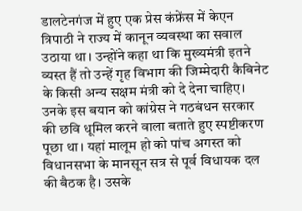डालटेनगंज में हुए एक प्रेस कंफ्रेंस में केएन त्रिपाठी ने राज्य में कानून व्यवस्था का सवाल उठाया था। उन्होंने कहा था कि मुख्यमंत्री इतने व्यस्त हैं तो उन्हें गृह विभाग की जिम्मेदारी कैबिनेट के किसी अन्य सक्षम मंत्री को दे देना चाहिए। उनके इस बयान को कांग्रेस ने गठबंधन सरकार की छवि धूमिल करने वाला बताते हुए स्पष्टीकरण पूछा था। यहां मालूम हो को पांच अगस्त को विधानसभा के मानसून सत्र से पूर्व विधायक दल की बैठक है। उसके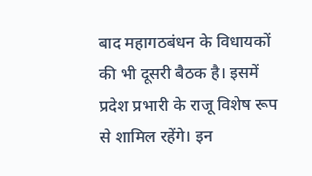बाद महागठबंधन के विधायकों की भी दूसरी बैठक है। इसमें प्रदेश प्रभारी के राजू विशेष रूप से शामिल रहेंगे। इन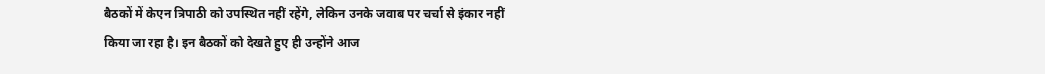बैठकों में केएन त्रिपाठी को उपस्थित नहीं रहेंगे, लेकिन उनके जवाब पर चर्चा से इंकार नहीं किया जा रहा है। इन बैठकों को देखते हुए ही उन्होंने आज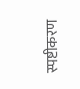स्पष्टीकरण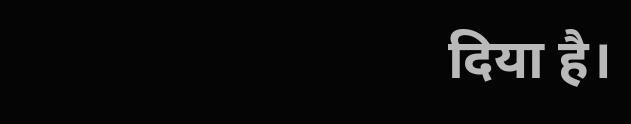दिया है।